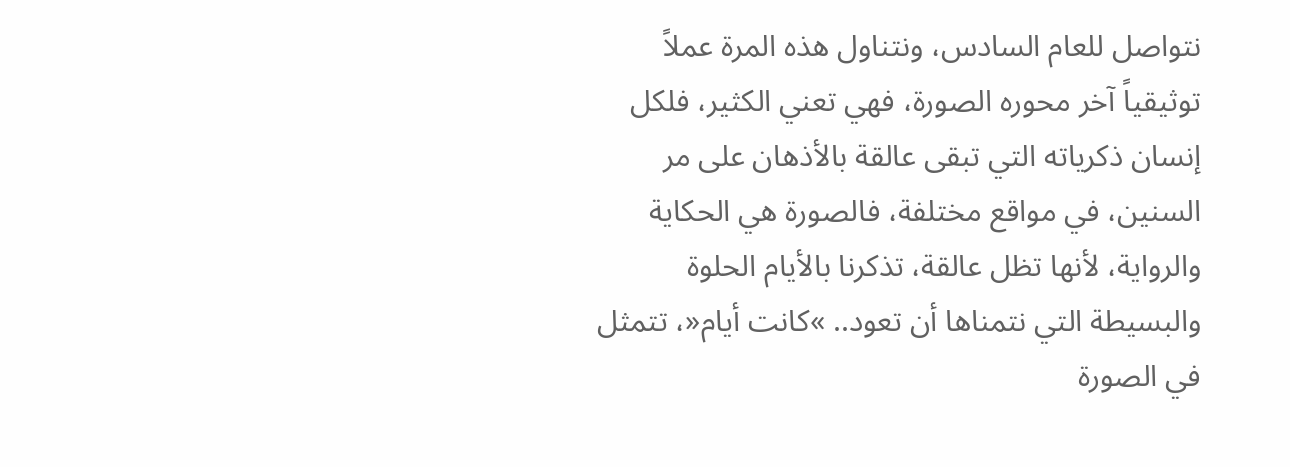نتواصل للعام السادس، ونتناول هذه المرة عملاً توثيقياً آخر محوره الصورة، فهي تعني الكثير، فلكل إنسان ذكرياته التي تبقى عالقة بالأذهان على مر السنين، في مواقع مختلفة، فالصورة هي الحكاية والرواية، لأنها تظل عالقة، تذكرنا بالأيام الحلوة والبسيطة التي نتمناها أن تعود.. »كانت أيام«، تتمثل في الصورة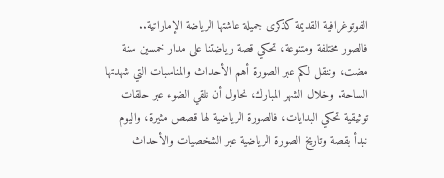الفوتوغرافية القديمة كذكرى جميلة عاشتها الرياضة الإماراتية..
فالصور مختلفة ومتنوعة، تحكي قصة رياضتنا على مدار خمسين سنة مضت، وننقل لكم عبر الصورة أهم الأحداث والمناسبات التي شهدتها الساحة. وخلال الشهر المبارك، نحاول أن نلقي الضوء عبر حلقات توثيقية تحكي البدايات، فالصورة الرياضية لها قصص مثيرة، واليوم نبدأ بقصة وتاريخ الصورة الرياضية عبر الشخصيات والأحداث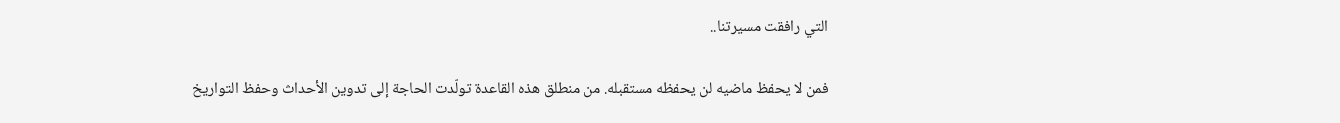التي رافقت مسيرتنا..

فمن لا يحفظ ماضيه لن يحفظه مستقبله. من منطلق هذه القاعدة تولّدت الحاجة إلى تدوين الأحداث وحفظ التواريخ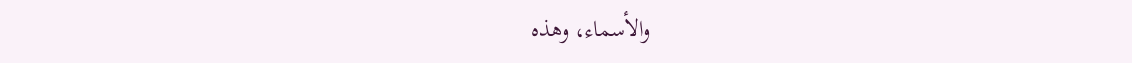والأسماء، وهذه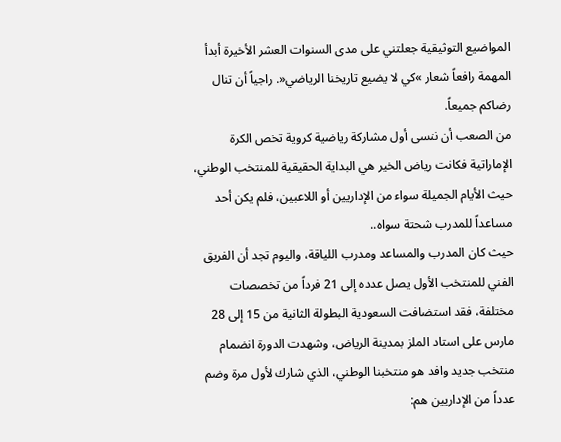المواضيع التوثيقية جعلتني على مدى السنوات العشر الأخيرة أبدأ المهمة رافعاً شعار »كي لا يضيع تاريخنا الرياضي«. راجياً أن تنال رضاكم جميعاً.
من الصعب أن ننسى أول مشاركة رياضية كروية تخص الكرة الإماراتية فكانت رياض الخير هي البداية الحقيقية للمنتخب الوطني، حيث الأيام الجميلة سواء من الإداريين أو اللاعبين، فلم يكن أحد مساعداً للمدرب شحتة سواه..
حيث كان المدرب والمساعد ومدرب اللياقة، واليوم تجد أن الفريق الفني للمنتخب الأول يصل عدده إلى 21 فرداً من تخصصات مختلفة، فقد استضافت السعودية البطولة الثانية من 15 إلى 28 مارس على استاد الملز بمدينة الرياض، وشهدت الدورة انضمام منتخب جديد وافد هو منتخبنا الوطني، الذي شارك لأول مرة وضم عدداً من الإداريين هم: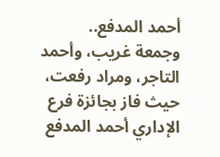أحمد المدفع..
وجمعة غريب، وأحمد التاجر، ومراد رفعت، حيث فاز بجائزة فرع الإداري أحمد المدفع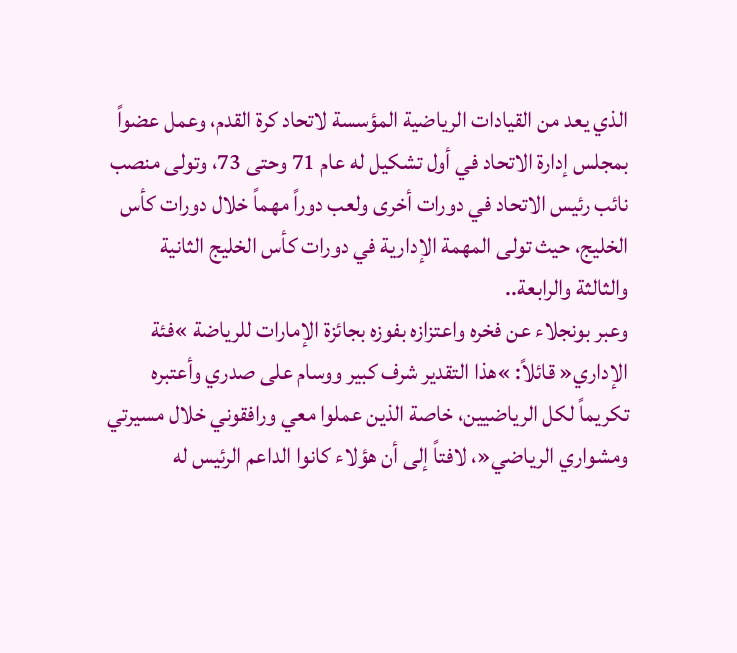الذي يعد من القيادات الرياضية المؤسسة لاتحاد كرة القدم، وعمل عضواً بمجلس إدارة الاتحاد في أول تشكيل له عام 71 وحتى 73، وتولى منصب نائب رئيس الاتحاد في دورات أخرى ولعب دوراً مهماً خلال دورات كأس الخليج، حيث تولى المهمة الإدارية في دورات كأس الخليج الثانية والثالثة والرابعة..
وعبر بونجلاء عن فخره واعتزازه بفوزه بجائزة الإمارات للرياضة »فئة الإداري« قائلاً: »هذا التقدير شرف كبير ووسام على صدري وأعتبره تكريماً لكل الرياضيين، خاصة الذين عملوا معي ورافقوني خلال مسيرتي ومشواري الرياضي«، لافتاً إلى أن هؤلاء كانوا الداعم الرئيس له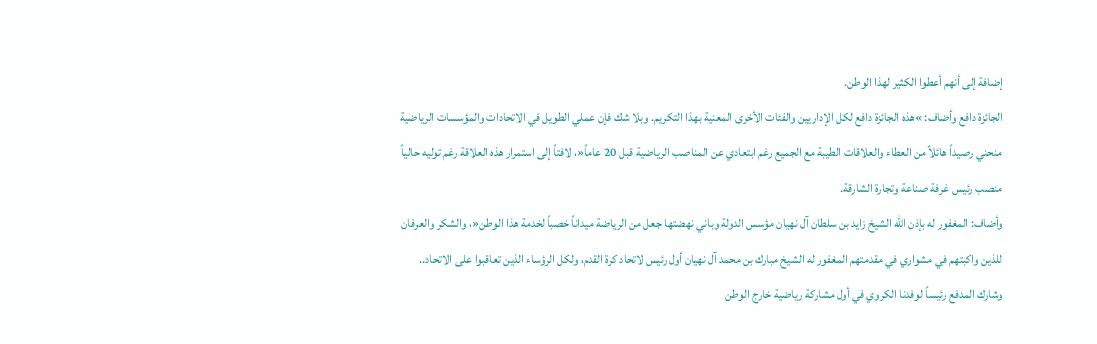إضافة إلى أنهم أعطوا الكثير لهذا الوطن.
الجائزة دافع وأضاف: »هذه الجائزة دافع لكل الإداريين والفئات الأخرى المعنية بهذا التكريم. وبلا شك فإن عملي الطويل في الاتحادات والمؤسسات الرياضية منحني رصيداً هائلاً من العطاء والعلاقات الطيبة مع الجميع رغم ابتعادي عن المناصب الرياضية قبل 20 عاماً«، لافتاً إلى استمرار هذه العلاقة رغم توليه حالياً منصب رئيس غرفة صناعة وتجارة الشارقة.
وأضاف: المغفور له بإذن الله الشيخ زايد بن سلطان آل نهيان مؤسس الدولة وباني نهضتها جعل من الرياضة ميداناً خصباً لخدمة هذا الوطن«، والشكر والعرفان للذين واكبتهم في مشواري في مقدمتهم المغفور له الشيخ مبارك بن محمد آل نهيان أول رئيس لاتحاد كرة القدم، ولكل الرؤساء الذين تعاقبوا على الاتحاد..
وشارك المدفع رئيساً لوفدنا الكروي في أول مشاركة رياضية خارج الوطن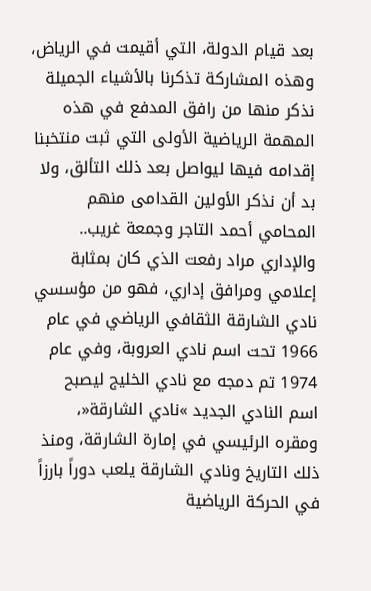بعد قيام الدولة، التي أقيمت في الرياض، وهذه المشاركة تذكرنا بالأشياء الجميلة نذكر منها من رافق المدفع في هذه المهمة الرياضية الأولى التي ثبت منتخبنا إقدامه فيها ليواصل بعد ذلك التألق، ولا بد أن نذكر الأولين القدامى منهم المحامي أحمد التاجر وجمعة غريب..
والإداري مراد رفعت الذي كان بمثابة إعلامي ومرافق إداري، فهو من مؤسسي نادي الشارقة الثقافي الرياضي في عام 1966 تحت اسم نادي العروبة، وفي عام 1974 تم دمجه مع نادي الخليج ليصبح اسم النادي الجديد »نادي الشارقة«، ومقره الرئيسي في إمارة الشارقة، ومنذ ذلك التاريخ ونادي الشارقة يلعب دوراً بارزاً في الحركة الرياضية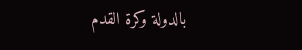بالدولة وكرة القدم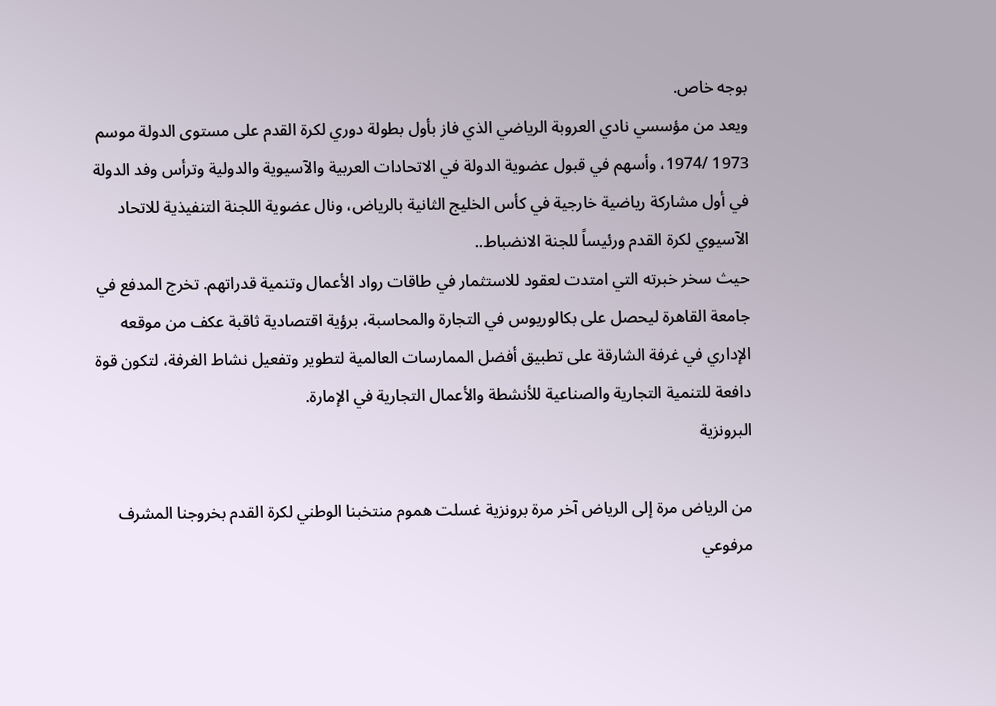بوجه خاص.
ويعد من مؤسسي نادي العروبة الرياضي الذي فاز بأول بطولة دوري لكرة القدم على مستوى الدولة موسم 1973 /1974، وأسهم في قبول عضوية الدولة في الاتحادات العربية والآسيوية والدولية وترأس وفد الدولة في أول مشاركة رياضية خارجية في كأس الخليج الثانية بالرياض، ونال عضوية اللجنة التنفيذية للاتحاد الآسيوي لكرة القدم ورئيساً للجنة الانضباط..
حيث سخر خبرته التي امتدت لعقود للاستثمار في طاقات رواد الأعمال وتنمية قدراتهم. تخرج المدفع في جامعة القاهرة ليحصل على بكالوريوس في التجارة والمحاسبة، برؤية اقتصادية ثاقبة عكف من موقعه الإداري في غرفة الشارقة على تطبيق أفضل الممارسات العالمية لتطوير وتفعيل نشاط الغرفة، لتكون قوة دافعة للتنمية التجارية والصناعية للأنشطة والأعمال التجارية في الإمارة.
البرونزية

من الرياض مرة إلى الرياض آخر مرة برونزية غسلت هموم منتخبنا الوطني لكرة القدم بخروجنا المشرف مرفوعي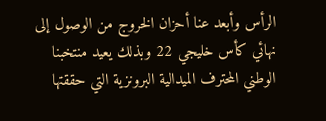الرأس وأبعد عنا أحزان الخروج من الوصول إلى نهائي كأس خليجي 22 وبذلك يعيد منتخبنا الوطني المحترف الميدالية البرونزية التي حققتها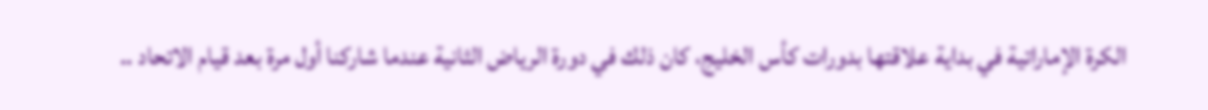الكرة الإماراتية في بداية علاقتها بدورات كأس الخليج، كان ذلك في دورة الرياض الثانية عندما شاركنا أول مرة بعد قيام الاتحاد ..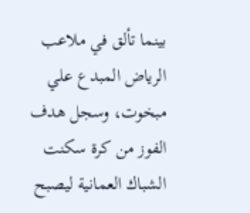بينما تألق في ملاعب الرياض المبدع علي مبخوت، وسجل هدف الفوز من كرة سكنت الشباك العمانية ليصبح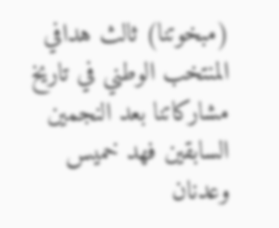(مبخوتنا) ثالث هدافي المنتخب الوطني في تاريخ مشاركاتنا بعد النجمين السابقين فهد خميس وعدنان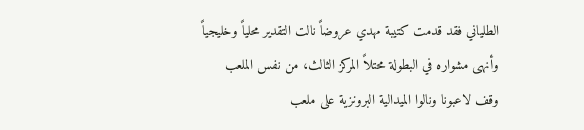الطلياني فقد قدمت كتيبة مهدي عروضاً نالت التقدير محلياً وخليجياً وأنهى مشواره في البطولة محتلاً المركز الثالث، من نفس الملعب وقف لاعبونا ونالوا الميدالية البرونزية على ملعب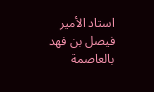استاد الأمير فيصل بن فهد بالعاصمة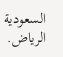السعودية الرياض.